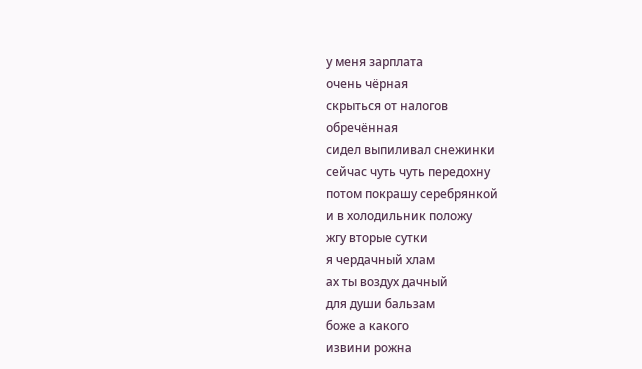у меня зарплата
очень чёрная
скрыться от налогов
обречённая
сидел выпиливал снежинки
сейчас чуть чуть передохну
потом покрашу серебрянкой
и в холодильник положу
жгу вторые сутки
я чердачный хлам
ах ты воздух дачный
для души бальзам
боже а какого
извини рожна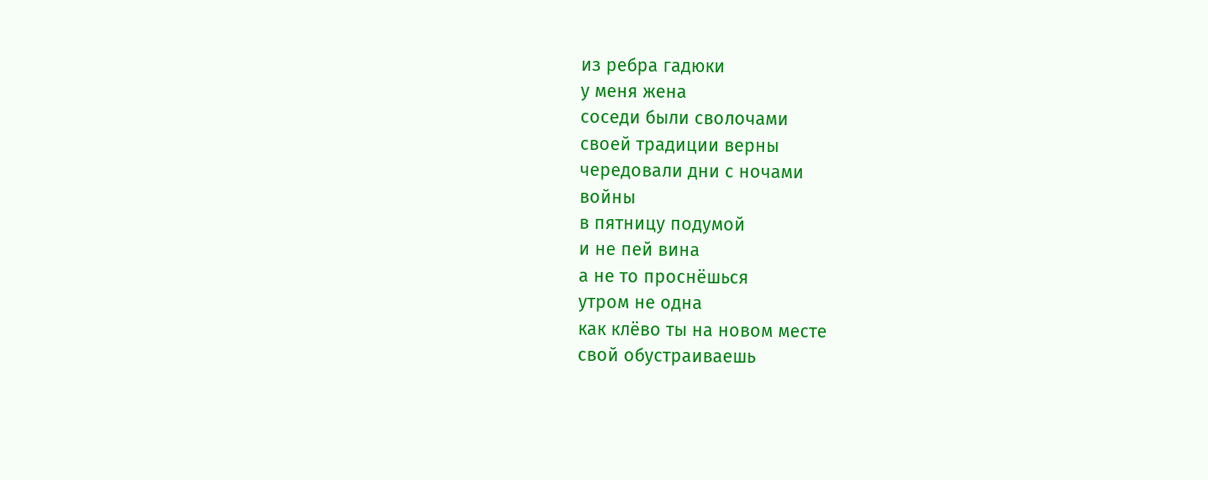из ребра гадюки
у меня жена
соседи были сволочами
своей традиции верны
чередовали дни с ночами
войны
в пятницу подумой
и не пей вина
а не то проснёшься
утром не одна
как клёво ты на новом месте
свой обустраиваешь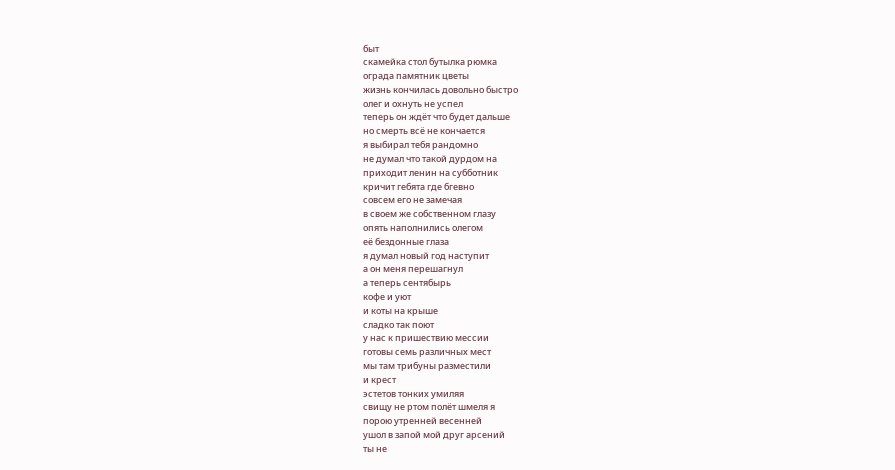быт
скамейка стол бутылка рюмка
ограда памятник цветы
жизнь кончилась довольно быстро
олег и охнуть не успел
теперь он ждёт что будет дальше
но смерть всё не кончается
я выбирал тебя рандомно
не думал что такой дурдом на
приходит ленин на субботник
кричит гебята где бгевно
совсем его не замечая
в своем же собственном глазу
опять наполнились олегом
её бездонные глаза
я думал новый год наступит
а он меня перешагнул
а теперь сентябырь
кофе и уют
и коты на крыше
сладко так поют
у нас к пришествию мессии
готовы семь различных мест
мы там трибуны разместили
и крест
эстетов тонких умиляя
свищу не ртом полёт шмеля я
порою утренней весенней
ушол в запой мой друг арсений
ты не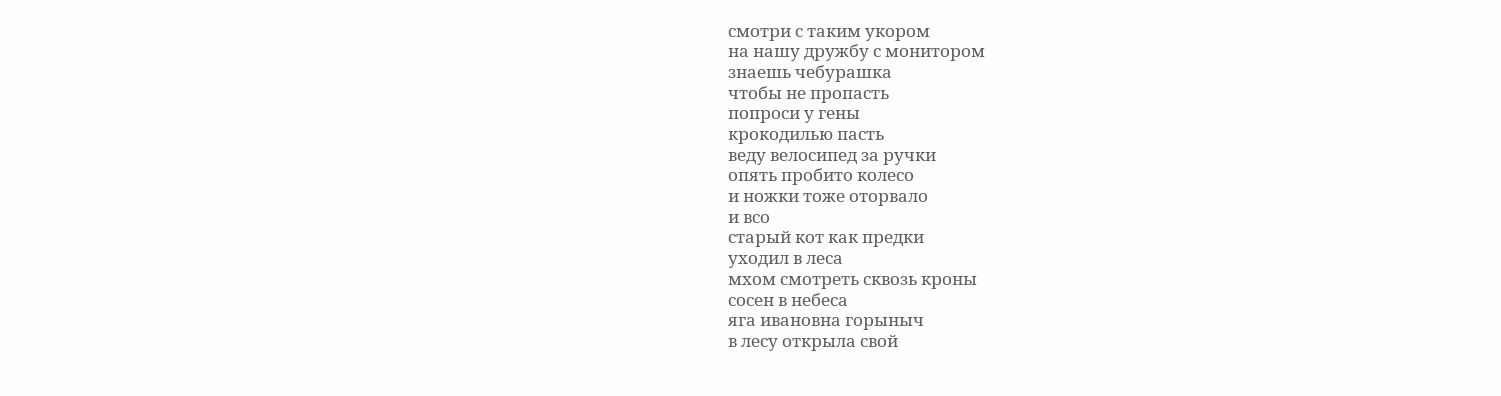смотри с таким укором
на нашу дружбу с монитором
знаешь чебурашка
чтобы не пропасть
попроси у гены
крокодилью пасть
веду велосипед за ручки
опять пробито колесо
и ножки тоже оторвало
и всо
старый кот как предки
уходил в леса
мхом смотреть сквозь кроны
сосен в небеса
яга ивановна горыныч
в лесу открыла свой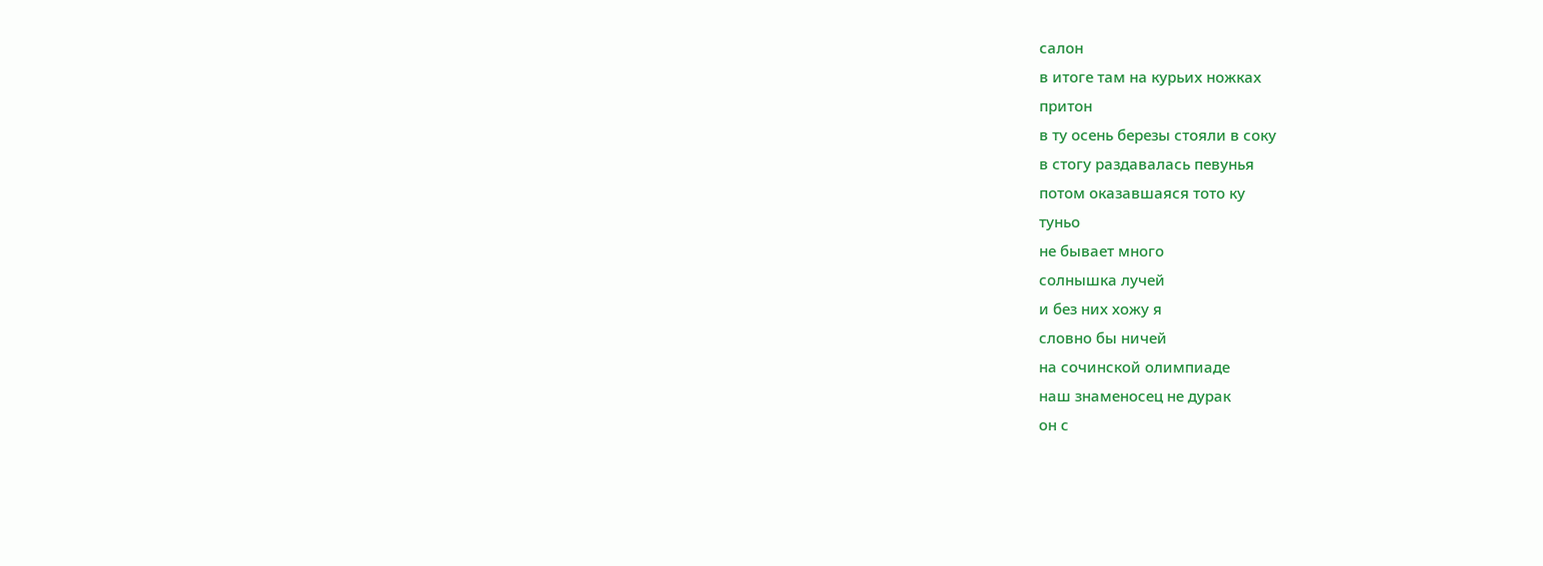салон
в итоге там на курьих ножках
притон
в ту осень березы стояли в соку
в стогу раздавалась певунья
потом оказавшаяся тото ку
туньо
не бывает много
солнышка лучей
и без них хожу я
словно бы ничей
на сочинской олимпиаде
наш знаменосец не дурак
он с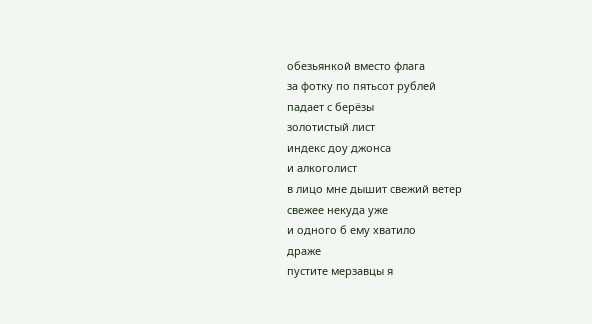обезьянкой вместо флага
за фотку по пятьсот рублей
падает с берёзы
золотистый лист
индекс доу джонса
и алкоголист
в лицо мне дышит свежий ветер
свежее некуда уже
и одного б ему хватило
драже
пустите мерзавцы я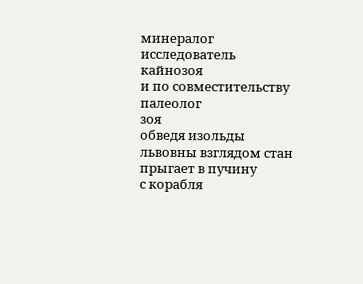минералог
исследователь кайнозоя
и по совместительству палеолог
зоя
обведя изольды
львовны взглядом стан
прыгает в пучину
с корабля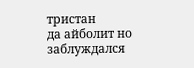тристан
да айболит но заблуждался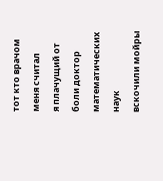тот кто врачом меня считал
я плачущий от боли доктор
математических наук
вскочили мойры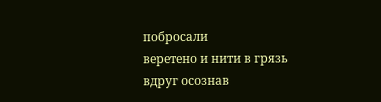побросали
веретено и нити в грязь
вдруг осознав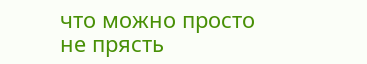что можно просто
не прясть